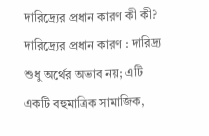দারিদ্র্যের প্রধান কারণ কী কী?
দারিদ্র্যের প্রধান কারণ : দারিদ্র্য শুধু অর্থের অভাব নয়; এটি একটি বহুমাত্রিক সামাজিক,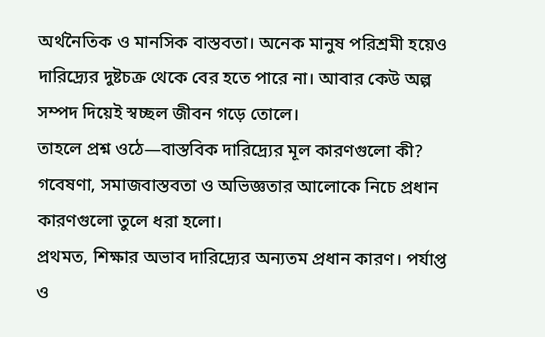অর্থনৈতিক ও মানসিক বাস্তবতা। অনেক মানুষ পরিশ্রমী হয়েও দারিদ্র্যের দুষ্টচক্র থেকে বের হতে পারে না। আবার কেউ অল্প সম্পদ দিয়েই স্বচ্ছল জীবন গড়ে তোলে।
তাহলে প্রশ্ন ওঠে—বাস্তবিক দারিদ্র্যের মূল কারণগুলো কী? গবেষণা, সমাজবাস্তবতা ও অভিজ্ঞতার আলোকে নিচে প্রধান কারণগুলো তুলে ধরা হলো।
প্রথমত, শিক্ষার অভাব দারিদ্র্যের অন্যতম প্রধান কারণ। পর্যাপ্ত ও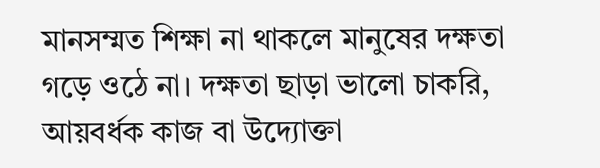মানসম্মত শিক্ষা না থাকলে মানুষের দক্ষতা গড়ে ওঠে না। দক্ষতা ছাড়া ভালো চাকরি, আয়বর্ধক কাজ বা উদ্যোক্তা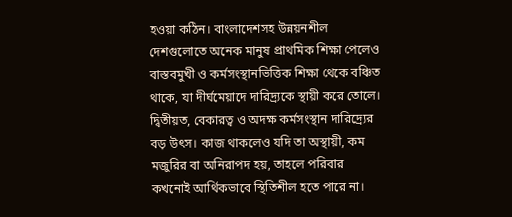হওয়া কঠিন। বাংলাদেশসহ উন্নয়নশীল দেশগুলোতে অনেক মানুষ প্রাথমিক শিক্ষা পেলেও বাস্তবমুখী ও কর্মসংস্থানভিত্তিক শিক্ষা থেকে বঞ্চিত থাকে, যা দীর্ঘমেয়াদে দারিদ্র্যকে স্থায়ী করে তোলে।
দ্বিতীয়ত, বেকারত্ব ও অদক্ষ কর্মসংস্থান দারিদ্র্যের বড় উৎস। কাজ থাকলেও যদি তা অস্থায়ী, কম মজুরির বা অনিরাপদ হয়, তাহলে পরিবার কখনোই আর্থিকভাবে স্থিতিশীল হতে পারে না।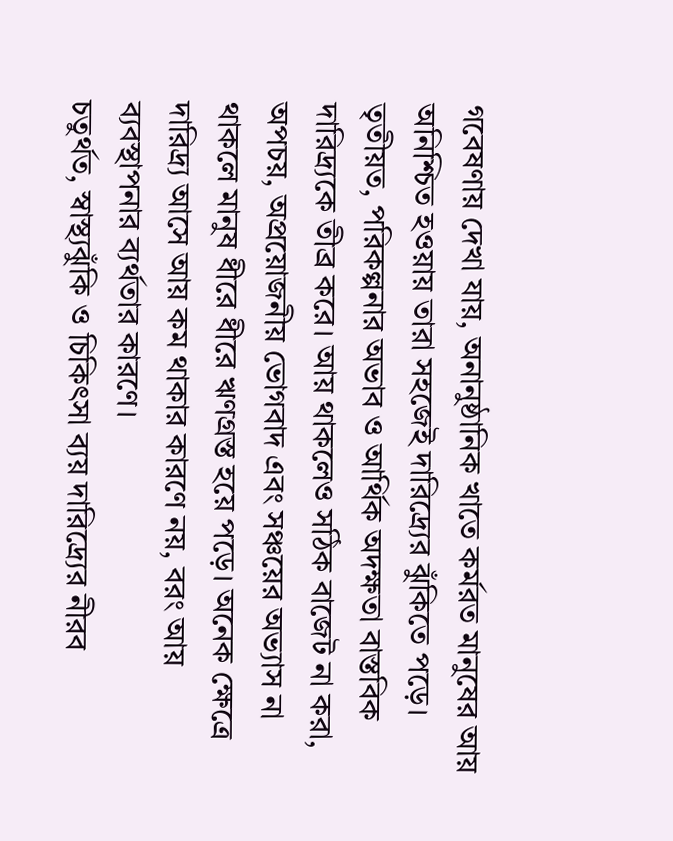গবেষণায় দেখা যায়, অনানুষ্ঠানিক খাতে কর্মরত মানুষের আয় অনিশ্চিত হওয়ায় তারা সহজেই দারিদ্র্যের ঝুঁকিতে পড়ে।
তৃতীয়ত, পরিকল্পনার অভাব ও আর্থিক অদক্ষতা বাস্তবিক দারিদ্র্যকে তীব্র করে। আয় থাকলেও সঠিক বাজেট না করা, অপচয়, অপ্রয়োজনীয় ভোগবাদ এবং সঞ্চয়ের অভ্যাস না থাকলে মানুষ ধীরে ধীরে ঋণগ্রস্ত হয়ে পড়ে। অনেক ক্ষেত্রে দারিদ্র্য আসে আয় কম থাকার কারণে নয়, বরং আয় ব্যবস্থাপনার ব্যর্থতার কারণে।
চতুর্থত, স্বাস্থ্যঝুঁকি ও চিকিৎসা ব্যয় দারিদ্র্যের নীরব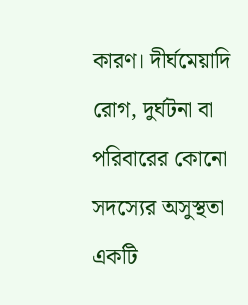কারণ। দীর্ঘমেয়াদি রোগ, দুর্ঘটনা বা পরিবারের কোনো সদস্যের অসুস্থতা একটি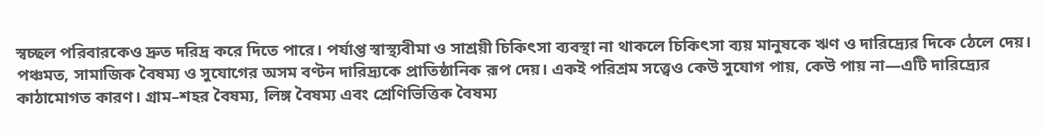স্বচ্ছল পরিবারকেও দ্রুত দরিদ্র করে দিতে পারে। পর্যাপ্ত স্বাস্থ্যবীমা ও সাশ্রয়ী চিকিৎসা ব্যবস্থা না থাকলে চিকিৎসা ব্যয় মানুষকে ঋণ ও দারিদ্র্যের দিকে ঠেলে দেয়।
পঞ্চমত, সামাজিক বৈষম্য ও সুযোগের অসম বণ্টন দারিদ্র্যকে প্রাতিষ্ঠানিক রূপ দেয়। একই পরিশ্রম সত্ত্বেও কেউ সুযোগ পায়, কেউ পায় না—এটি দারিদ্র্যের কাঠামোগত কারণ। গ্রাম–শহর বৈষম্য, লিঙ্গ বৈষম্য এবং শ্রেণিভিত্তিক বৈষম্য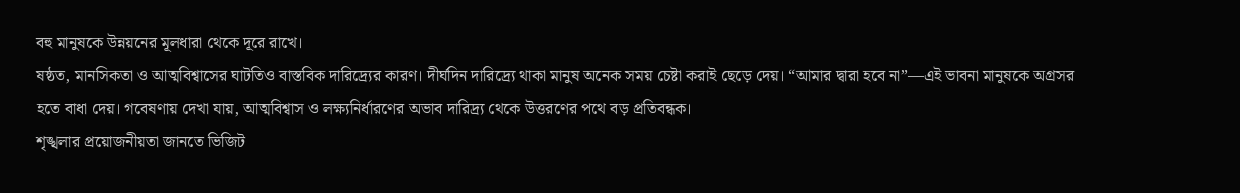বহু মানুষকে উন্নয়নের মূলধারা থেকে দূরে রাখে।
ষষ্ঠত, মানসিকতা ও আত্মবিশ্বাসের ঘাটতিও বাস্তবিক দারিদ্র্যের কারণ। দীর্ঘদিন দারিদ্র্যে থাকা মানুষ অনেক সময় চেষ্টা করাই ছেড়ে দেয়। “আমার দ্বারা হবে না”—এই ভাবনা মানুষকে অগ্রসর হতে বাধা দেয়। গবেষণায় দেখা যায়, আত্মবিশ্বাস ও লক্ষ্যনির্ধারণের অভাব দারিদ্র্য থেকে উত্তরণের পথে বড় প্রতিবন্ধক।
শৃঙ্খলার প্রয়োজনীয়তা জানতে ভিজিট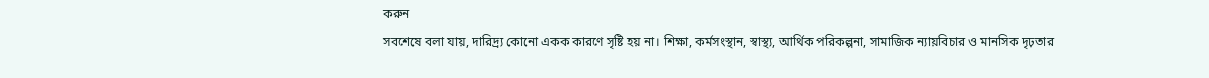করুন
সবশেষে বলা যায়, দারিদ্র্য কোনো একক কারণে সৃষ্টি হয় না। শিক্ষা, কর্মসংস্থান, স্বাস্থ্য, আর্থিক পরিকল্পনা, সামাজিক ন্যায়বিচার ও মানসিক দৃঢ়তার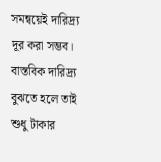সমন্বয়েই দারিদ্র্য দূর করা সম্ভব। বাস্তবিক দারিদ্র্য বুঝতে হলে তাই শুধু টাকার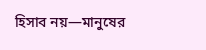হিসাব নয়—মানুষের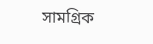সামগ্রিক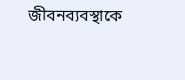জীবনব্যবস্থাকে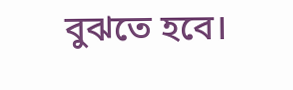বুঝতে হবে।